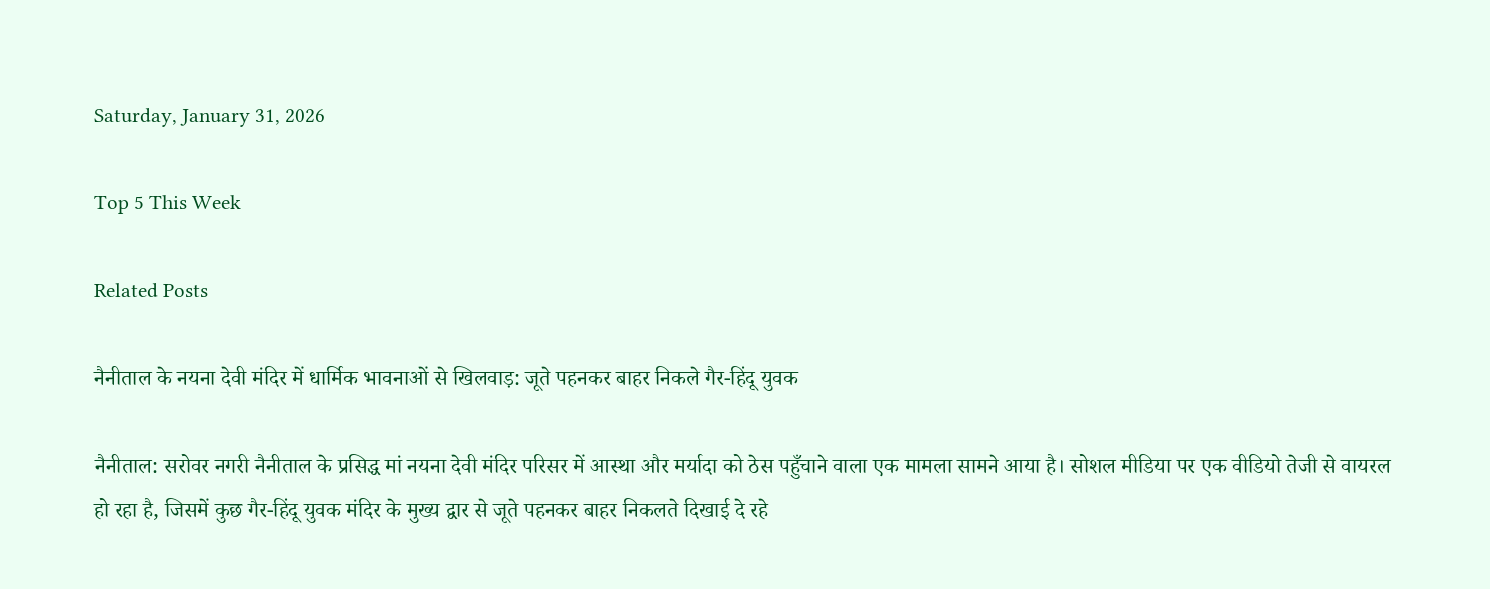Saturday, January 31, 2026

Top 5 This Week

Related Posts

नैनीताल के नयना देवी मंदिर में धार्मिक भावनाओं से खिलवाड़: जूते पहनकर बाहर निकले गैर-हिंदू युवक

नैनीताल: सरोवर नगरी नैनीताल के प्रसिद्ध मां नयना देवी मंदिर परिसर में आस्था और मर्यादा को ठेस पहुँचाने वाला एक मामला सामने आया है। सोशल मीडिया पर एक वीडियो तेजी से वायरल हो रहा है, जिसमें कुछ गैर-हिंदू युवक मंदिर के मुख्य द्वार से जूते पहनकर बाहर निकलते दिखाई दे रहे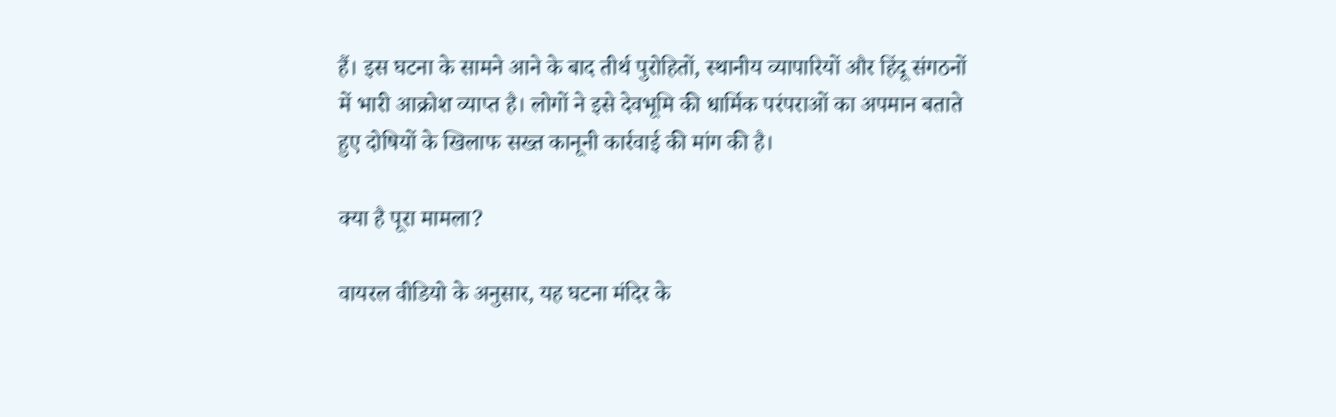हैं। इस घटना के सामने आने के बाद तीर्थ पुरोहितों, स्थानीय व्यापारियों और हिंदू संगठनों में भारी आक्रोश व्याप्त है। लोगों ने इसे देवभूमि की धार्मिक परंपराओं का अपमान बताते हुए दोषियों के खिलाफ सख्त कानूनी कार्रवाई की मांग की है।

क्या है पूरा मामला?

वायरल वीडियो के अनुसार, यह घटना मंदिर के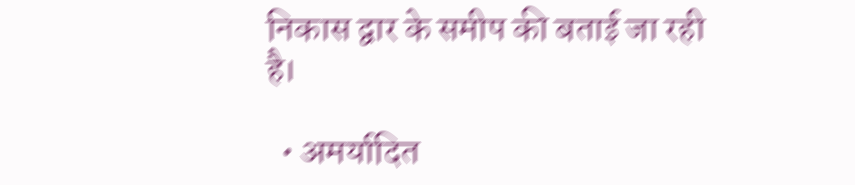निकास द्वार के समीप की बताई जा रही है।

  • अमर्यादित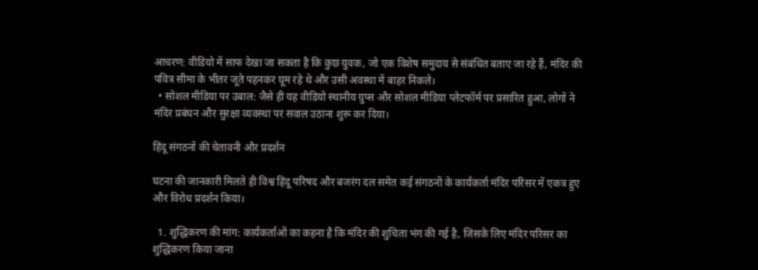आचरण: वीडियो में साफ देखा जा सकता है कि कुछ युवक, जो एक विशेष समुदाय से संबंधित बताए जा रहे हैं, मंदिर की पवित्र सीमा के भीतर जूते पहनकर घूम रहे थे और उसी अवस्था में बाहर निकले।
  • सोशल मीडिया पर उबाल: जैसे ही यह वीडियो स्थानीय ग्रुप्स और सोशल मीडिया प्लेटफॉर्म पर प्रसारित हुआ, लोगों ने मंदिर प्रबंधन और सुरक्षा व्यवस्था पर सवाल उठाना शुरू कर दिया।

हिंदू संगठनों की चेतावनी और प्रदर्शन

घटना की जानकारी मिलते ही विश्व हिंदू परिषद और बजरंग दल समेत कई संगठनों के कार्यकर्ता मंदिर परिसर में एकत्र हुए और विरोध प्रदर्शन किया।

  1. शुद्धिकरण की मांग: कार्यकर्ताओं का कहना है कि मंदिर की शुचिता भंग की गई है, जिसके लिए मंदिर परिसर का शुद्धिकरण किया जाना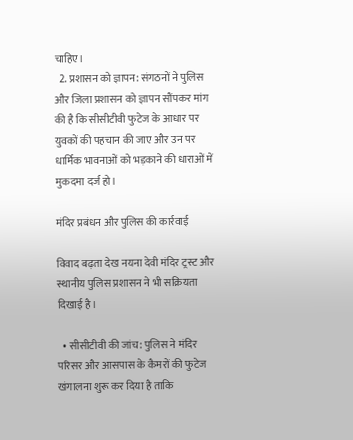चाहिए।
  2. प्रशासन को ज्ञापन: संगठनों ने पुलिस और जिला प्रशासन को ज्ञापन सौंपकर मांग की है कि सीसीटीवी फुटेज के आधार पर युवकों की पहचान की जाए और उन पर धार्मिक भावनाओं को भड़काने की धाराओं में मुकदमा दर्ज हो।

मंदिर प्रबंधन और पुलिस की कार्रवाई

विवाद बढ़ता देख नयना देवी मंदिर ट्रस्ट और स्थानीय पुलिस प्रशासन ने भी सक्रियता दिखाई है।

  • सीसीटीवी की जांच: पुलिस ने मंदिर परिसर और आसपास के कैमरों की फुटेज खंगालना शुरू कर दिया है ताकि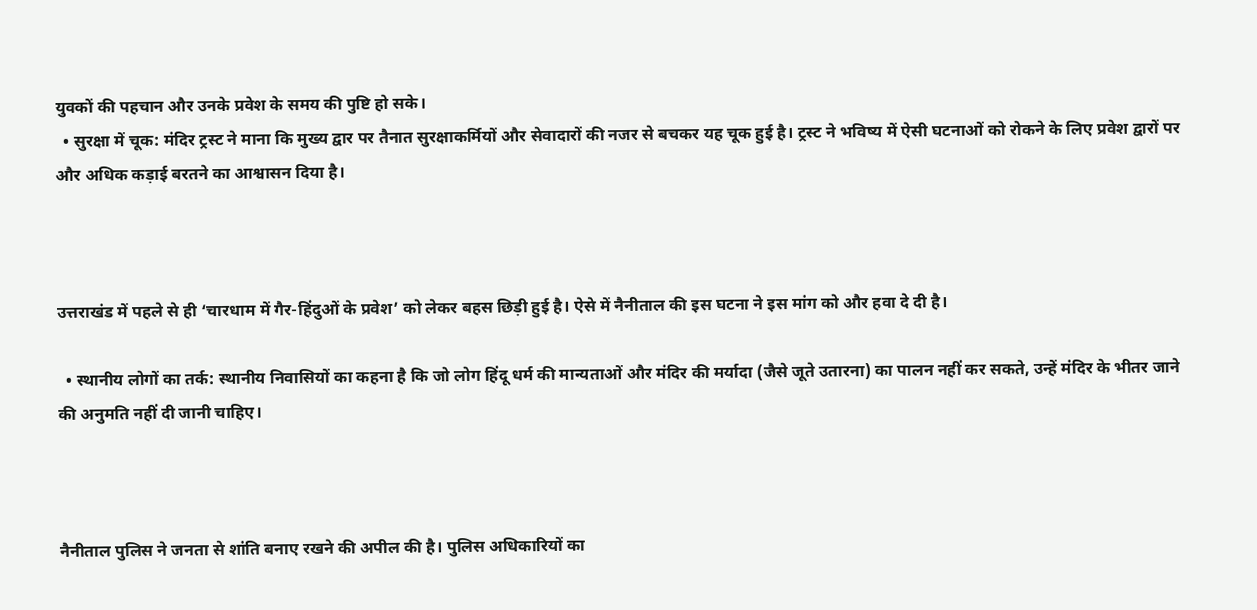युवकों की पहचान और उनके प्रवेश के समय की पुष्टि हो सके।
  • सुरक्षा में चूक: मंदिर ट्रस्ट ने माना कि मुख्य द्वार पर तैनात सुरक्षाकर्मियों और सेवादारों की नजर से बचकर यह चूक हुई है। ट्रस्ट ने भविष्य में ऐसी घटनाओं को रोकने के लिए प्रवेश द्वारों पर और अधिक कड़ाई बरतने का आश्वासन दिया है।



उत्तराखंड में पहले से ही ‘चारधाम में गैर-हिंदुओं के प्रवेश’ को लेकर बहस छिड़ी हुई है। ऐसे में नैनीताल की इस घटना ने इस मांग को और हवा दे दी है।

  • स्थानीय लोगों का तर्क: स्थानीय निवासियों का कहना है कि जो लोग हिंदू धर्म की मान्यताओं और मंदिर की मर्यादा (जैसे जूते उतारना) का पालन नहीं कर सकते, उन्हें मंदिर के भीतर जाने की अनुमति नहीं दी जानी चाहिए।



नैनीताल पुलिस ने जनता से शांति बनाए रखने की अपील की है। पुलिस अधिकारियों का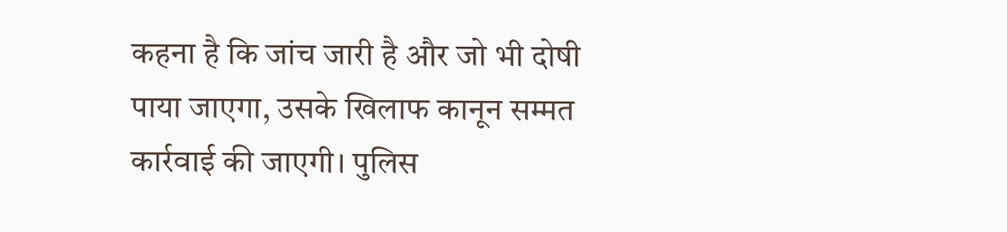कहना है कि जांच जारी है और जो भी दोषी पाया जाएगा, उसके खिलाफ कानून सम्मत कार्रवाई की जाएगी। पुलिस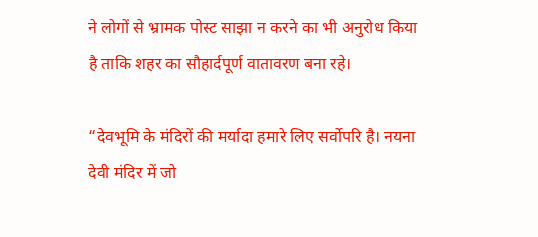ने लोगों से भ्रामक पोस्ट साझा न करने का भी अनुरोध किया है ताकि शहर का सौहार्दपूर्ण वातावरण बना रहे।

“देवभूमि के मंदिरों की मर्यादा हमारे लिए सर्वोपरि है। नयना देवी मंदिर में जो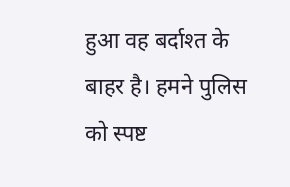हुआ वह बर्दाश्त के बाहर है। हमने पुलिस को स्पष्ट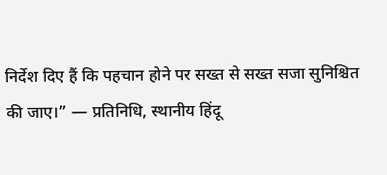निर्देश दिए हैं कि पहचान होने पर सख्त से सख्त सजा सुनिश्चित की जाए।” — प्रतिनिधि, स्थानीय हिंदू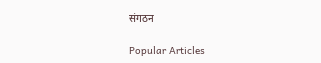संगठन

Popular Articles